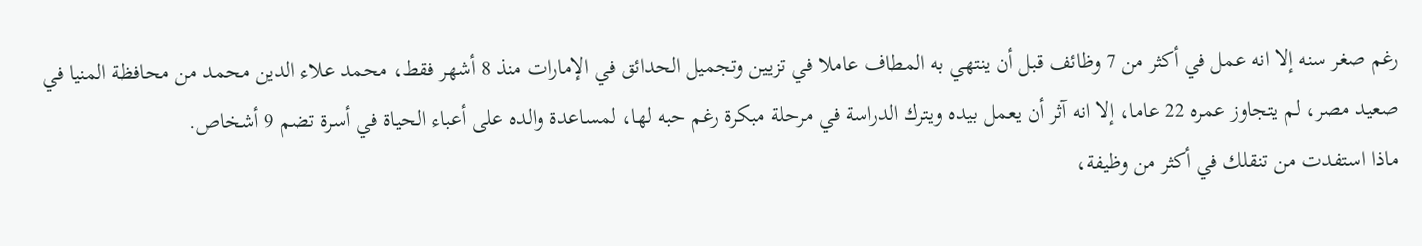رغم صغر سنه إلا انه عمل في أكثر من 7 وظائف قبل أن ينتهي به المطاف عاملا في تزيين وتجميل الحدائق في الإمارات منذ 8 أشهر فقط، محمد علاء الدين محمد من محافظة المنيا في صعيد مصر، لم يتجاوز عمره 22 عاما، إلا انه آثر أن يعمل بيده ويترك الدراسة في مرحلة مبكرة رغم حبه لها، لمساعدة والده على أعباء الحياة في أسرة تضم 9 أشخاص.
ماذا استفدت من تنقلك في أكثر من وظيفة،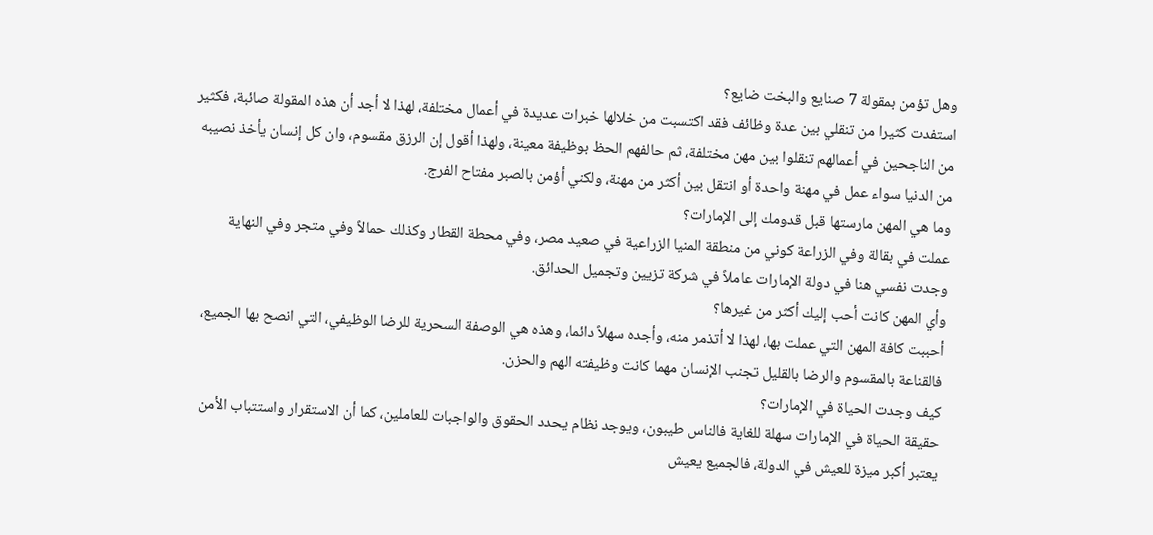وهل تؤمن بمقولة 7 صنايع والبخت ضايع؟
استفدت كثيرا من تنقلي بين عدة وظائف فقد اكتسبت من خلالها خبرات عديدة في أعمال مختلفة، لهذا لا أجد أن هذه المقولة صائبة، فكثير من الناجحين في أعمالهم تنقلوا بين مهن مختلفة، ثم حالفهم الحظ بوظيفة معينة، ولهذا أقول إن الرزق مقسوم، وان كل إنسان يأخذ نصيبه من الدنيا سواء عمل في مهنة واحدة أو انتقل بين أكثر من مهنة، ولكني أؤمن بالصبر مفتاح الفرج.
وما هي المهن مارستها قبل قدومك إلى الإمارات؟
عملت في بقالة وفي الزراعة كوني من منطقة المنيا الزراعية في صعيد مصر، وفي محطة القطار وكذلك حمالاً وفي متجر وفي النهاية وجدت نفسي هنا في دولة الإمارات عاملاً في شركة تزيين وتجميل الحدائق.
وأي المهن كانت أحب إليك أكثر من غيرها؟
أحببت كافة المهن التي عملت بها، لهذا لا أتذمر منه، وأجده سهلاً دائما، وهذه هي الوصفة السحرية للرضا الوظيفي، التي انصح بها الجميع، فالقناعة بالمقسوم والرضا بالقليل تجنب الإنسان مهما كانت وظيفته الهم والحزن.
كيف وجدت الحياة في الإمارات؟
حقيقة الحياة في الإمارات سهلة للغاية فالناس طيبون، ويوجد نظام يحدد الحقوق والواجبات للعاملين، كما أن الاستقرار واستتباب الأمن يعتبر أكبر ميزة للعيش في الدولة، فالجميع يعيش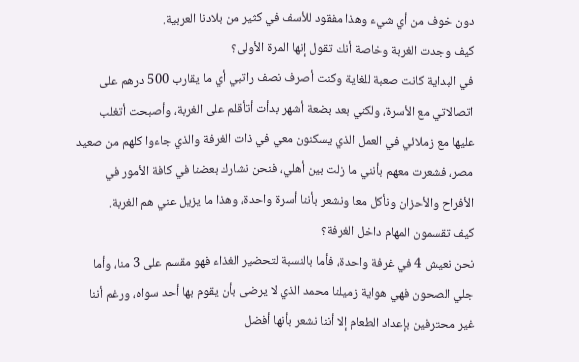دون خوف من أي شيء وهذا مفقود للأسف في كثير من بلادنا العربية.
كيف وجدت الغربة وخاصة أنك تقول إنها المرة الأولى؟
في البداية كانت صعبة للغاية وكنت أصرف نصف راتبي أي ما يقارب 500 درهم على اتصالاتي مع الأسرة، ولكني بعد بضعة أشهر بدأت أتأقلم على الغربة، وأصبحت أتغلب عليها مع زملائي في العمل الذي يسكنون معي في ذات الغرفة والذي جاءوا كلهم من صعيد مصر، فشعرت معهم بأنني ما زلت بين أهلي، فنحن نشارك بعضنا في كافة الأمور في الأفراح والأحزان ونأكل معا ونشعر بأننا أسرة واحدة، وهذا ما يزيل عني هم الغربة.
كيف تقسمون المهام داخل الغرفة؟
نحن نعيش 4 في غرفة واحدة، فأما بالنسبة لتحضير الغذاء فهو مقسم على 3 منا، وأما جلي الصحون فهي هواية زميلنا محمد الذي لا يرضى بأن يقوم بها أحد سواه، ورغم أننا غير محترفين بإعداد الطعام إلا أننا نشعر بأنها أفضل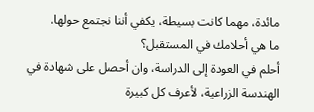مائدة، مهما كانت بسيطة، يكفي أننا نجتمع حولها.
ما هي أحلامك في المستقبل؟
أحلم في العودة إلى الدراسة، وان أحصل على شهادة في الهندسة الزراعية، لأعرف كل كبيرة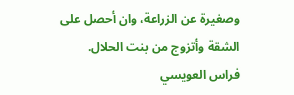وصغيرة عن الزراعة، وان أحصل على الشقة وأتزوج من بنت الحلال.
فراس العويسي